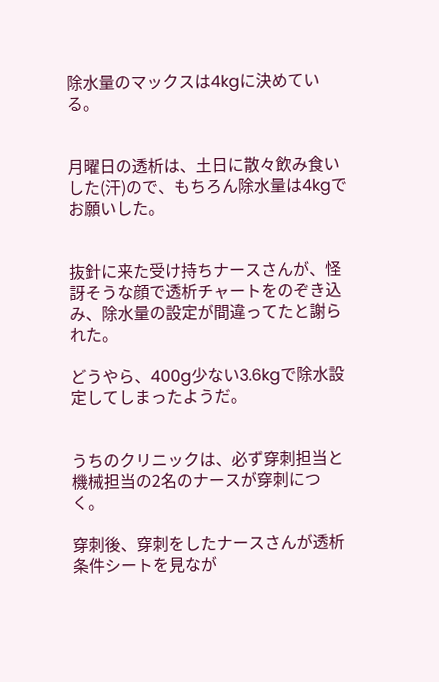除水量のマックスは4kgに決めている。


月曜日の透析は、土日に散々飲み食いした(汗)ので、もちろん除水量は4kgでお願いした。


抜針に来た受け持ちナースさんが、怪訝そうな顔で透析チャートをのぞき込み、除水量の設定が間違ってたと謝られた。

どうやら、400g少ない3.6kgで除水設定してしまったようだ。


うちのクリニックは、必ず穿刺担当と機械担当の2名のナースが穿刺につく。

穿刺後、穿刺をしたナースさんが透析条件シートを見なが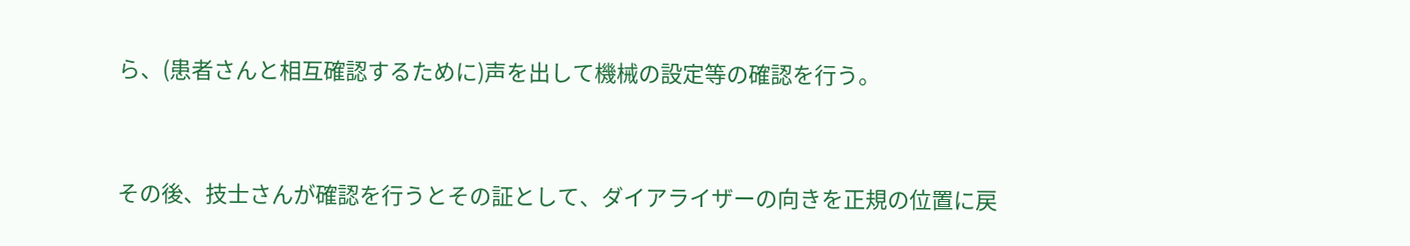ら、(患者さんと相互確認するために)声を出して機械の設定等の確認を行う。


その後、技士さんが確認を行うとその証として、ダイアライザーの向きを正規の位置に戻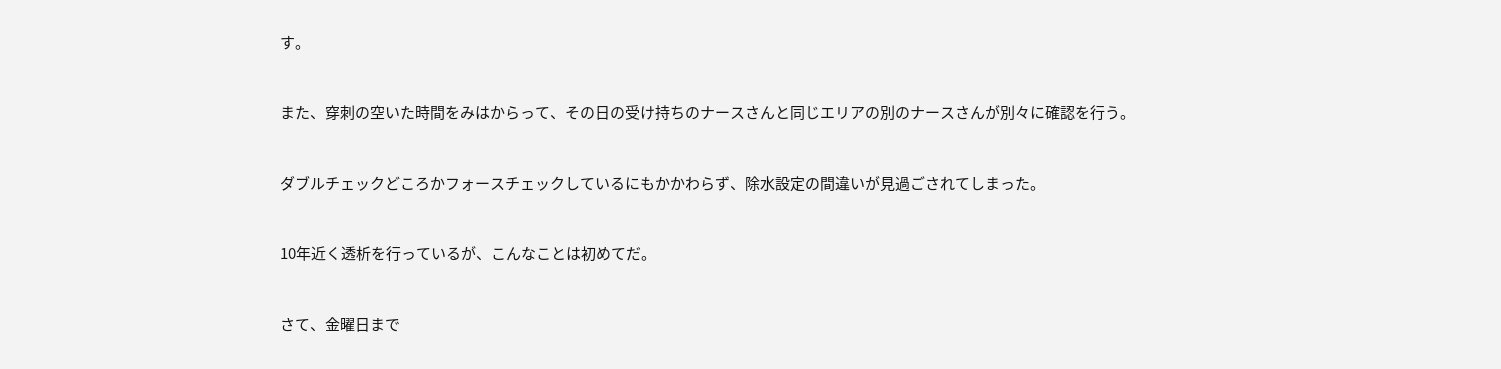す。


また、穿刺の空いた時間をみはからって、その日の受け持ちのナースさんと同じエリアの別のナースさんが別々に確認を行う。


ダブルチェックどころかフォースチェックしているにもかかわらず、除水設定の間違いが見過ごされてしまった。


10年近く透析を行っているが、こんなことは初めてだ。


さて、金曜日まで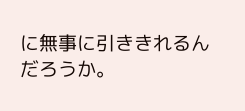に無事に引ききれるんだろうか。